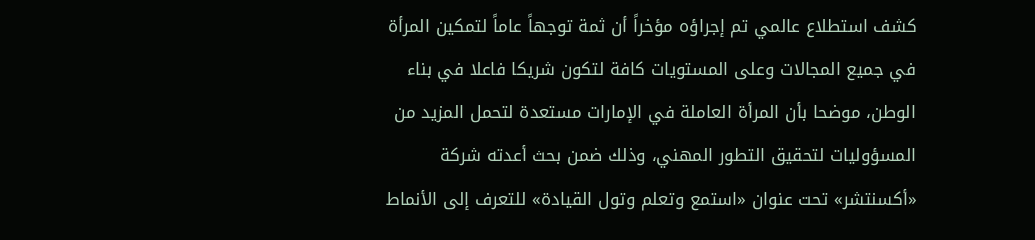كشف استطلاع عالمي تم إجراؤه مؤخراً أن ثمة توجهاً عاماً لتمكين المرأة في جميع المجالات وعلى المستويات كافة لتكون شريكا فاعلا في بناء الوطن، موضحا بأن المرأة العاملة في الإمارات مستعدة لتحمل المزيد من المسؤوليات لتحقيق التطور المهني، وذلك ضمن بحث أعدته شركة «أكسنتشر» تحت عنوان «استمع وتعلم وتول القيادة» للتعرف إلى الأنماط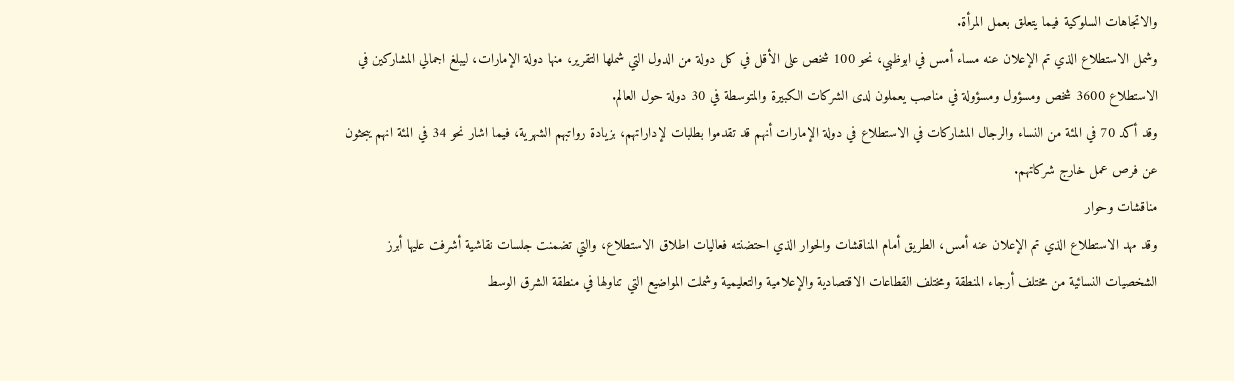والاتجاهات السلوكية فيما يتعلق بعمل المرأة.
وشمل الاستطلاع الذي تم الإعلان عنه مساء أمس في ابوظبي، نحو 100 شخص على الأقل في كل دولة من الدول التي شملها التقرير، منها دولة الإمارات، ليبلغ اجمالي المشاركين في الاستطلاع 3600 شخص ومسؤول ومسؤولة في مناصب يعملون لدى الشركات الكبيرة والمتوسطة في 30 دولة حول العالم.
وقد أكد 70 في المئة من النساء والرجال المشاركات في الاستطلاع في دولة الإمارات أنهم قد تقدموا بطلبات لإداراتهم، بزيادة رواتبهم الشهرية، فيما اشار نحو 34 في المئة انهم يبحثون عن فرص عمل خارج شركاتهم.
مناقشات وحوار
وقد مهد الاستطلاع الذي تم الإعلان عنه أمس، الطريق أمام المناقشات والحوار الذي احتضنته فعاليات اطلاق الاستطلاع، والتي تضمنت جلسات نقاشية أشرفت عليها أبرز الشخصيات النسائية من مختلف أرجاء المنطقة ومختلف القطاعات الاقتصادية والإعلامية والتعليمية وشملت المواضيع التي تناولها في منطقة الشرق الوسط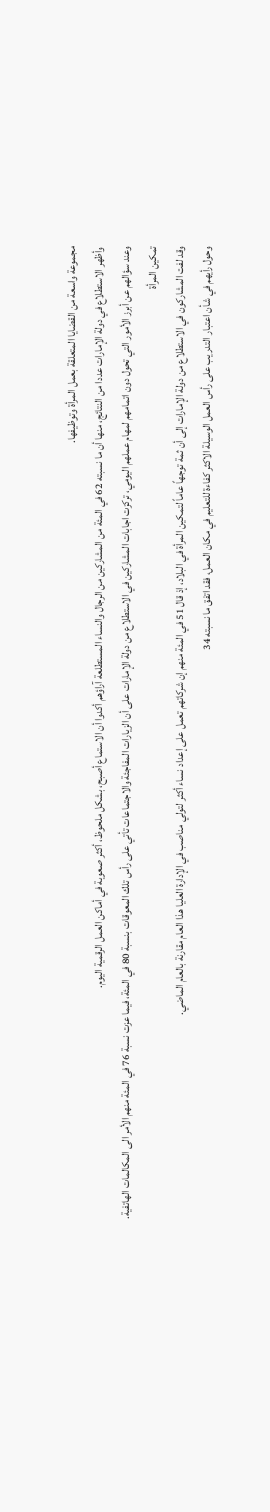مجموعة واسعة من القضايا المتعلقة بعمل المرأة وتوظيفها.
وأظهر الاستطلاع في دولة الإمارات عددا من النتائج، منها أن ما نسبته 62 في المئة من المشاركين من الرجال والنساء المستطلعة آراؤهم أكدوا أن الاستماع أصبح، بشكل ملحوظ، أكثر صعوبة في أماكن العمل الرقمية اليوم.
وعند سؤالهم عن أبرز الأمور التي تحول دون اتمامهم لمهام عملهم اليومي، تركزت اجابات المشاركين في الاستطلاع من دولة الإمارات على أن الزيارات المفاجئة والاجتماعات تأتي على رأس تلك المعوقات بنسبة 80 في المئة، فيما عزت نسبة 76 في المئة منهم الأمر الى المكالمات الهاتفية.
تمكين المرأة
وقد لفت المشاركون في الاستطلاع من دولة الإمارات إلى أن ثمة توجهاً عاماً لتمكين المرأة في البلاد، إذ قال 51 في المئة منهم إن شركاتهم تعمل على إعداد نساء أكثر لتولي مناصب في الإدارة العليا هذا العام مقارنة بالعام الماضي.
وحول رأيهم في شأن اعتبار التدريب على رأس العمل الوسيلة الاكثر كفاءة للتعليم في مكان العمل، فقد اتفق ما نسبته 34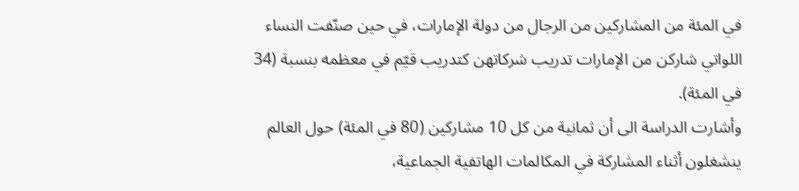في المئة من المشاركين من الرجال من دولة الإمارات، في حين صنّفت النساء اللواتي شاركن من الإمارات تدريب شركاتهن كتدريب قيّم في معظمه بنسبة (34 في المئة).
وأشارت الدراسة الى أن ثمانية من كل 10 مشاركين (80 في المئة) حول العالم ينشغلون أثناء المشاركة في المكالمات الهاتفية الجماعية،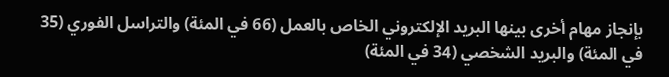بإنجاز مهام أخرى بينها البريد الإلكتروني الخاص بالعمل (66 في المئة) والتراسل الفوري (35 في المئة) والبريد الشخصي (34 في المئة)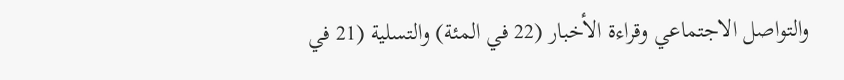والتواصل الاجتماعي وقراءة الأخبار (22 في المئة) والتسلية (21 في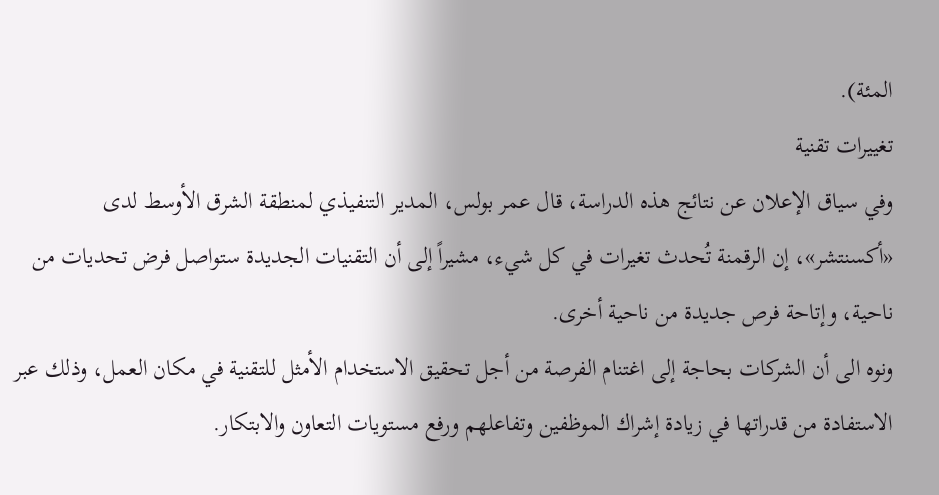المئة).
تغييرات تقنية
وفي سياق الإعلان عن نتائج هذه الدراسة، قال عمر بولس، المدير التنفيذي لمنطقة الشرق الأوسط لدى «أكسنتشر»، إن الرقمنة تُحدث تغيرات في كل شيء، مشيراً إلى أن التقنيات الجديدة ستواصل فرض تحديات من ناحية، وإتاحة فرص جديدة من ناحية أخرى.
ونوه الى أن الشركات بحاجة إلى اغتنام الفرصة من أجل تحقيق الاستخدام الأمثل للتقنية في مكان العمل، وذلك عبر الاستفادة من قدراتها في زيادة إشراك الموظفين وتفاعلهم ورفع مستويات التعاون والابتكار.